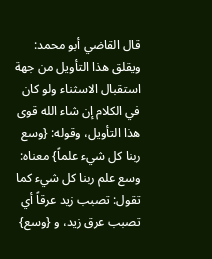قال القاضي أبو محمد: ويقلق هذا التأويل من جهة استقبال الاسثناء ولو كان في الكلام إن شاء الله قوى هذا التأويل، وقوله: {وسع ربنا كل شيء علماً} معناه: وسع علم ربنا كل شيء كما تقول: تصبب زيد عرقاً أي تصبب عرق زيد، و {وسع}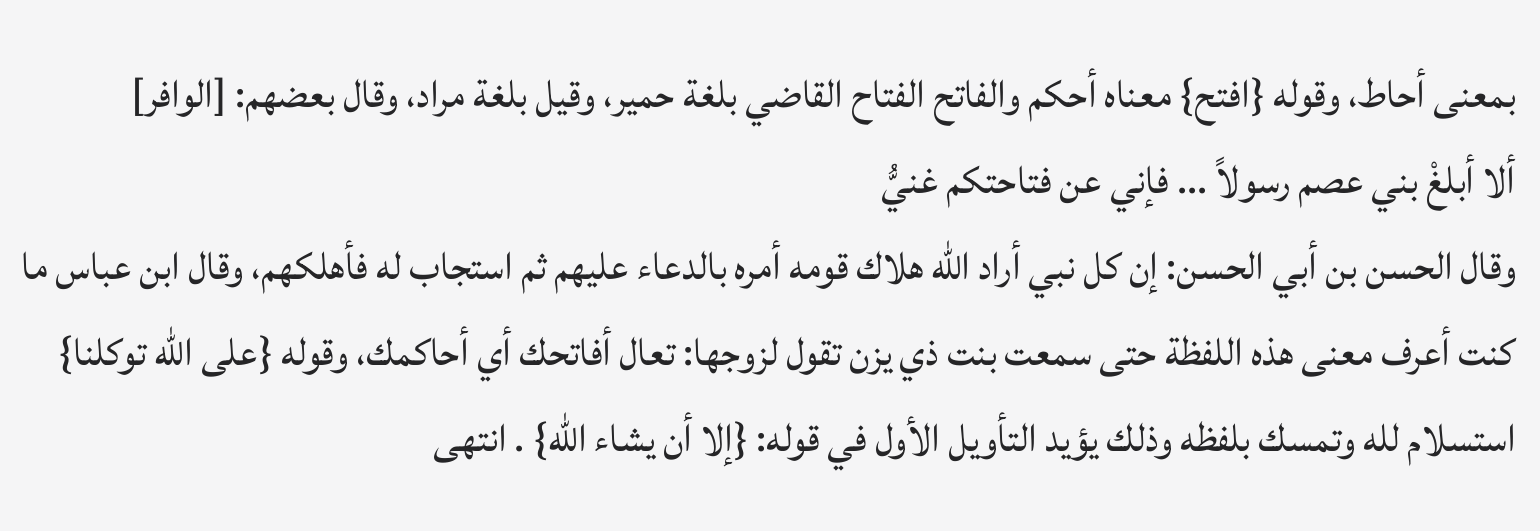بمعنى أحاط، وقوله {افتح} معناه أحكم والفاتح الفتاح القاضي بلغة حمير، وقيل بلغة مراد، وقال بعضهم: [الوافر]
ألا أبلغْ بني عصم رسولاً ... فإني عن فتاحتكم غنيُّ
وقال الحسن بن أبي الحسن: إن كل نبي أراد الله هلاك قومه أمره بالدعاء عليهم ثم استجاب له فأهلكهم، وقال ابن عباس ما كنت أعرف معنى هذه اللفظة حتى سمعت بنت ذي يزن تقول لزوجها: تعال أفاتحك أي أحاكمك، وقوله {على الله توكلنا} استسلام لله وتمسك بلفظه وذلك يؤيد التأويل الأول في قوله: {إلا أن يشاء الله} . انتهى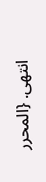انتهى. {المحرر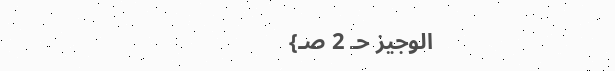الوجيز حـ 2 صـ}